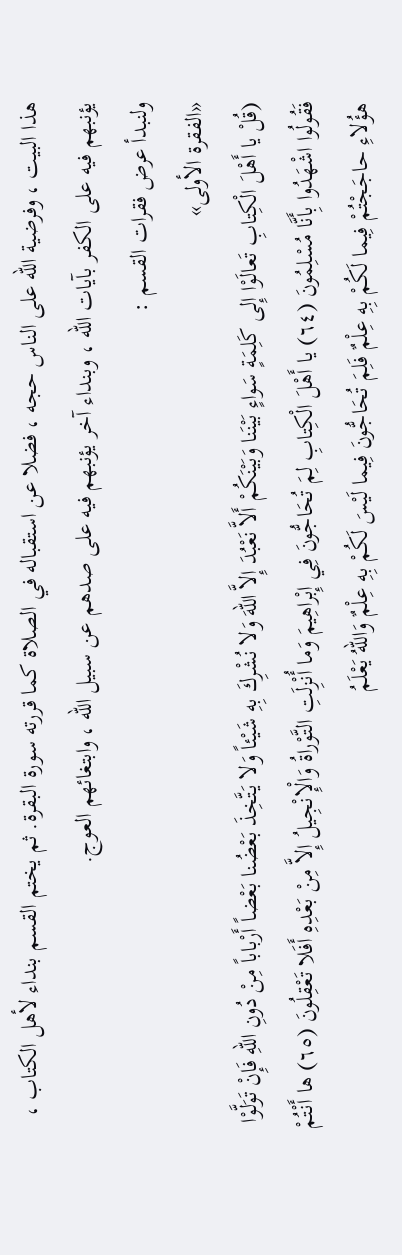هذا البيت ، وفرضية الله على الناس حجه ، فضلا عن استقباله في الصلاة كما قررته سورة البقرة. ثم يختم القسم بنداء لأهل الكتاب ، يؤنبهم فيه على الكفر بآيات الله ، وبنداء آخر يؤنبهم فيه على صدهم عن سبيل الله ، وابتغائهم العوج.
ولنبدأ عرض فقرات القسم :
«الفقرة الأولى»
(قُلْ يا أَهْلَ الْكِتابِ تَعالَوْا إِلى كَلِمَةٍ سَواءٍ بَيْنَنا وَبَيْنَكُمْ أَلاَّ نَعْبُدَ إِلاَّ اللهَ وَلا نُشْرِكَ بِهِ شَيْئاً وَلا يَتَّخِذَ بَعْضُنا بَعْضاً أَرْباباً مِنْ دُونِ اللهِ فَإِنْ تَوَلَّوْا فَقُولُوا اشْهَدُوا بِأَنَّا مُسْلِمُونَ (٦٤) يا أَهْلَ الْكِتابِ لِمَ تُحَاجُّونَ فِي إِبْراهِيمَ وَما أُنْزِلَتِ التَّوْراةُ وَالْإِنْجِيلُ إِلاَّ مِنْ بَعْدِهِ أَفَلا تَعْقِلُونَ (٦٥) ها أَنْتُمْ هؤُلاءِ حاجَجْتُمْ فِيما لَكُمْ بِهِ عِلْمٌ فَلِمَ تُحَاجُّونَ فِيما لَيْسَ لَكُمْ بِهِ عِلْمٌ وَاللهُ يَعْلَمُ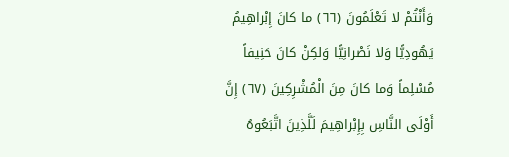وَأَنْتُمْ لا تَعْلَمُونَ (٦٦) ما كانَ إِبْراهِيمُ يَهُودِيًّا وَلا نَصْرانِيًّا وَلكِنْ كانَ حَنِيفاً مُسْلِماً وَما كانَ مِنَ الْمُشْرِكِينَ (٦٧) إِنَّ أَوْلَى النَّاسِ بِإِبْراهِيمَ لَلَّذِينَ اتَّبَعُوهُ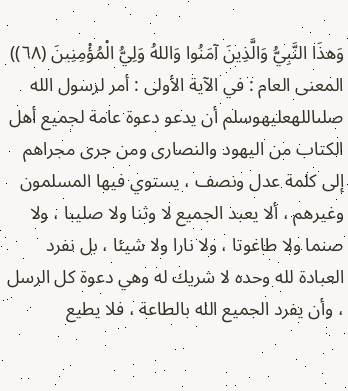وَهذَا النَّبِيُّ وَالَّذِينَ آمَنُوا وَاللهُ وَلِيُّ الْمُؤْمِنِينَ (٦٨))
المعنى العام : في الآية الأولى : أمر لرسول الله صلىاللهعليهوسلم أن يدعو دعوة عامة لجميع أهل الكتاب من اليهود والنصارى ومن جرى مجراهم إلى كلمة عدل ونصف ، يستوي فيها المسلمون وغيرهم ، ألا يعبد الجميع لا وثنا ولا صليبا ، ولا صنما ولا طاغوتا ، ولا نارا ولا شيئا ، بل نفرد العبادة لله وحده لا شريك له وهي دعوة كل الرسل ، وأن يفرد الجميع الله بالطاعة ، فلا يطيع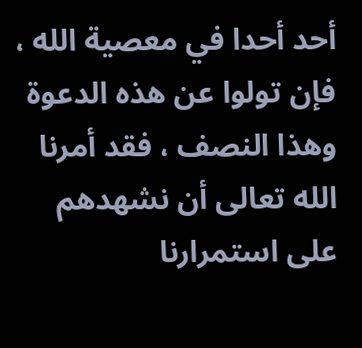أحد أحدا في معصية الله ، فإن تولوا عن هذه الدعوة وهذا النصف ، فقد أمرنا الله تعالى أن نشهدهم على استمرارنا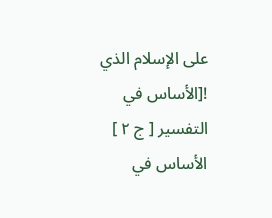على الإسلام الذي
![الأساس في التفسير [ ج ٢ ] الأساس في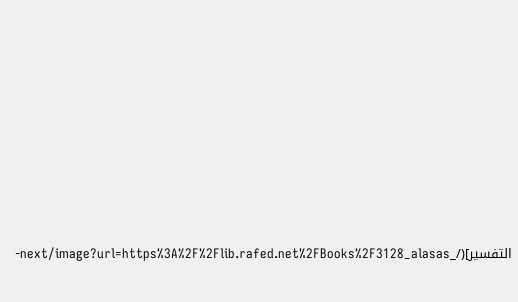التفسير](/_next/image?url=https%3A%2F%2Flib.rafed.net%2FBooks%2F3128_alasas-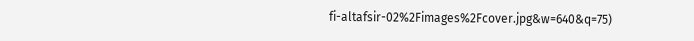fi-altafsir-02%2Fimages%2Fcover.jpg&w=640&q=75)